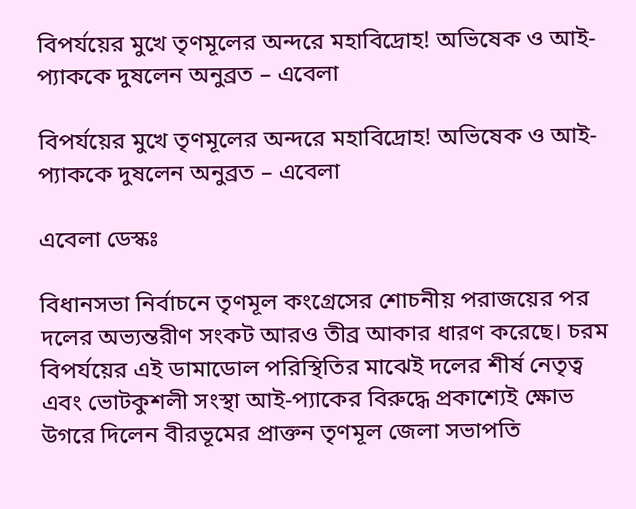বিপর্যয়ের মুখে তৃণমূলের অন্দরে মহাবিদ্রোহ! অভিষেক ও আই-প্যাককে দুষলেন অনুব্রত – এবেলা

বিপর্যয়ের মুখে তৃণমূলের অন্দরে মহাবিদ্রোহ! অভিষেক ও আই-প্যাককে দুষলেন অনুব্রত – এবেলা

এবেলা ডেস্কঃ

বিধানসভা নির্বাচনে তৃণমূল কংগ্রেসের শোচনীয় পরাজয়ের পর দলের অভ্যন্তরীণ সংকট আরও তীব্র আকার ধারণ করেছে। চরম বিপর্যয়ের এই ডামাডোল পরিস্থিতির মাঝেই দলের শীর্ষ নেতৃত্ব এবং ভোটকুশলী সংস্থা আই-প্যাকের বিরুদ্ধে প্রকাশ্যেই ক্ষোভ উগরে দিলেন বীরভূমের প্রাক্তন তৃণমূল জেলা সভাপতি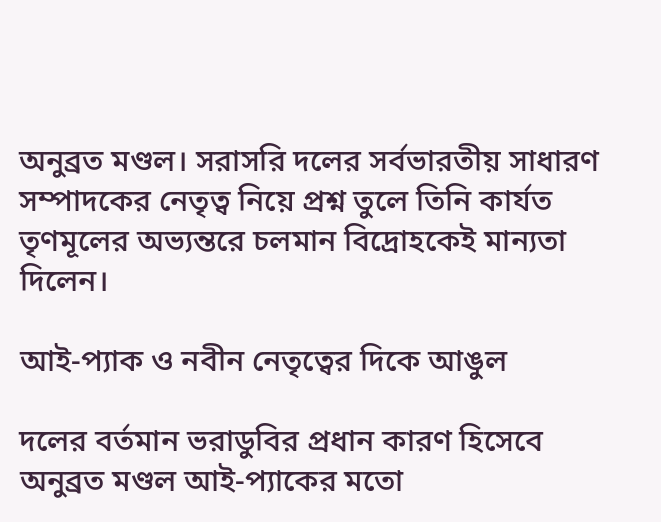অনুব্রত মণ্ডল। সরাসরি দলের সর্বভারতীয় সাধারণ সম্পাদকের নেতৃত্ব নিয়ে প্রশ্ন তুলে তিনি কার্যত তৃণমূলের অভ্যন্তরে চলমান বিদ্রোহকেই মান্যতা দিলেন।

আই-প্যাক ও নবীন নেতৃত্বের দিকে আঙুল

দলের বর্তমান ভরাডুবির প্রধান কারণ হিসেবে অনুব্রত মণ্ডল আই-প্যাকের মতো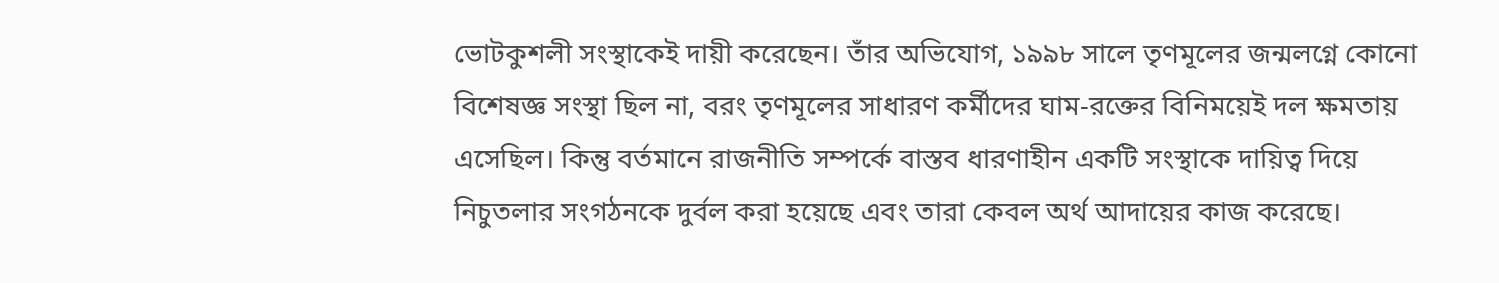ভোটকুশলী সংস্থাকেই দায়ী করেছেন। তাঁর অভিযোগ, ১৯৯৮ সালে তৃণমূলের জন্মলগ্নে কোনো বিশেষজ্ঞ সংস্থা ছিল না, বরং তৃণমূলের সাধারণ কর্মীদের ঘাম-রক্তের বিনিময়েই দল ক্ষমতায় এসেছিল। কিন্তু বর্তমানে রাজনীতি সম্পর্কে বাস্তব ধারণাহীন একটি সংস্থাকে দায়িত্ব দিয়ে নিচুতলার সংগঠনকে দুর্বল করা হয়েছে এবং তারা কেবল অর্থ আদায়ের কাজ করেছে।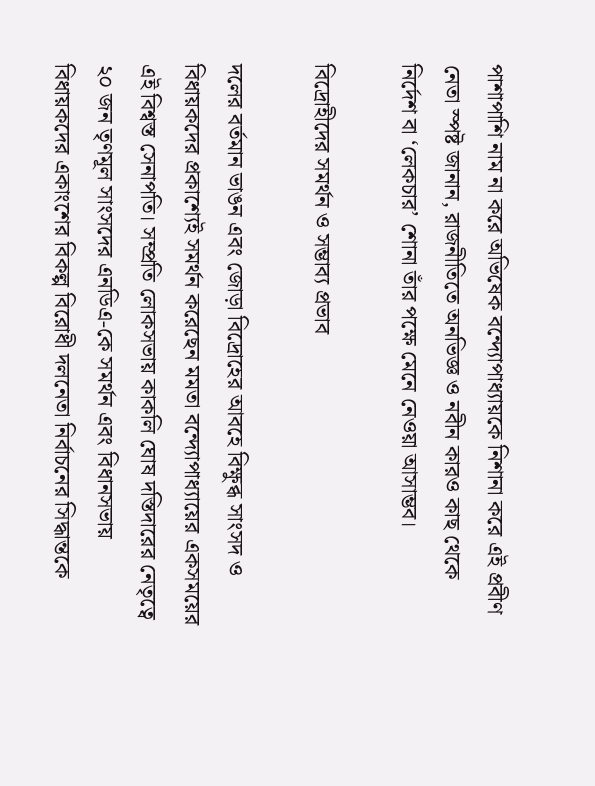পাশাপাশি নাম না করে অভিষেক বন্দ্যোপাধ্যায়কে নিশানা করে এই প্রবীণ নেতা স্পষ্ট জানান, রাজনীতিতে অনভিজ্ঞ ও নবীন কারও কাছ থেকে নির্দেশ বা ‘লেকচার’ শোনা তাঁর পক্ষে মেনে নেওয়া আসাম্ভব।

বিদ্রোহীদের সমর্থন ও সম্ভাব্য প্রভাব

দলের বর্তমান ভাঙন এবং জোড়া বিদ্রোহের আবহে বিক্ষুব্ধ সাংসদ ও বিধায়কদের প্রকাশ্যেই সমর্থন করেছেন মমতা বন্দ্যোপাধ্যায়ের একসময়ের এই বিশ্বস্ত সেনাপতি। সম্প্রতি লোকসভায় কাকলি ঘোষ দস্তিদারের নেতৃত্বে ২০ জন তৃণমূল সাংসদের এনডিএ-কে সমর্থন এবং বিধানসভায় বিধায়কদের একাংশের বিকল্প বিরোধী দলনেতা নির্বাচনের সিদ্ধান্তকে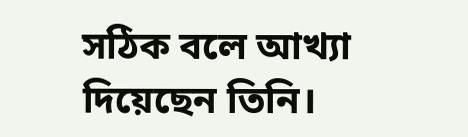সঠিক বলে আখ্যা দিয়েছেন তিনি।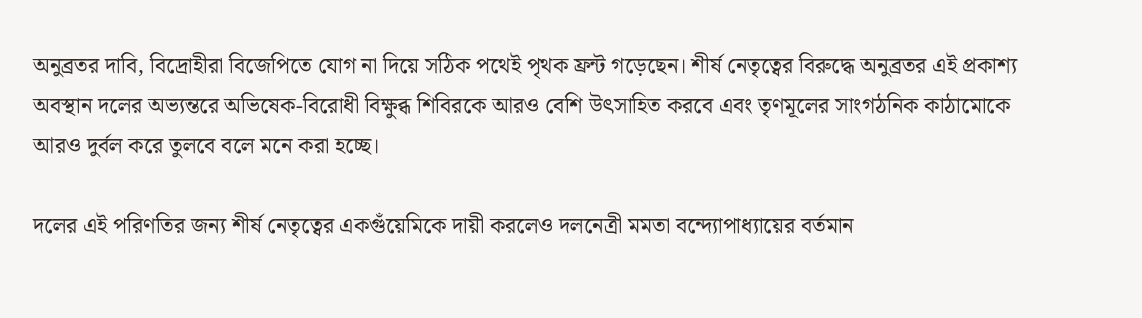অনুব্রতর দাবি, বিদ্রোহীরা বিজেপিতে যোগ না দিয়ে সঠিক পথেই পৃথক ফ্রন্ট গড়েছেন। শীর্ষ নেতৃত্বের বিরুদ্ধে অনুব্রতর এই প্রকাশ্য অবস্থান দলের অভ্যন্তরে অভিষেক-বিরোধী বিক্ষুব্ধ শিবিরকে আরও বেশি উৎসাহিত করবে এবং তৃণমূলের সাংগঠনিক কাঠামোকে আরও দুর্বল করে তুলবে বলে মনে করা হচ্ছে।

দলের এই পরিণতির জন্য শীর্ষ নেতৃত্বের একগুঁয়েমিকে দায়ী করলেও দলনেত্রী মমতা বন্দ্যোপাধ্যায়ের বর্তমান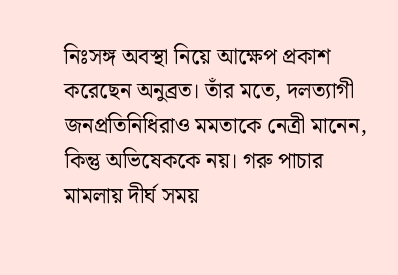নিঃসঙ্গ অবস্থা নিয়ে আক্ষেপ প্রকাশ করেছেন অনুব্রত। তাঁর মতে, দলত্যাগী জনপ্রতিনিধিরাও মমতাকে নেত্রী মানেন, কিন্তু অভিষেককে নয়। গরু পাচার মামলায় দীর্ঘ সময়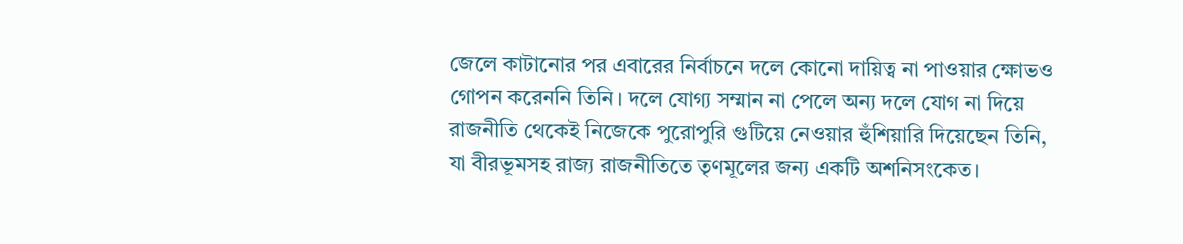জেলে কাটানোর পর এবারের নির্বাচনে দলে কোনো দায়িত্ব না পাওয়ার ক্ষোভও গোপন করেননি তিনি। দলে যোগ্য সম্মান না পেলে অন্য দলে যোগ না দিয়ে রাজনীতি থেকেই নিজেকে পুরোপুরি গুটিয়ে নেওয়ার হুঁশিয়ারি দিয়েছেন তিনি, যা বীরভূমসহ রাজ্য রাজনীতিতে তৃণমূলের জন্য একটি অশনিসংকেত।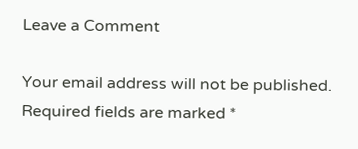Leave a Comment

Your email address will not be published. Required fields are marked *